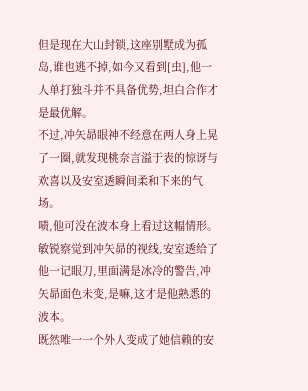但是现在大山封锁,这座别墅成为孤岛,谁也逃不掉,如今又看到[虫],他一人单打独斗并不具备优势,坦白合作才是最优解。
不过,冲矢昴眼神不经意在两人身上晃了一圈,就发现桃奈言溢于表的惊讶与欢喜以及安室透瞬间柔和下来的气场。
啧,他可没在波本身上看过这幅情形。
敏锐察觉到冲矢昴的视线,安室透给了他一记眼刀,里面满是冰冷的警告,冲矢昴面色未变,是嘛,这才是他熟悉的波本。
既然唯一一个外人变成了她信赖的安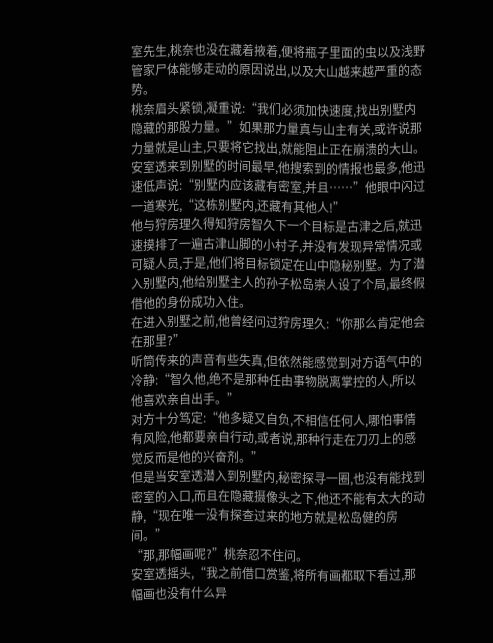室先生,桃奈也没在藏着掖着,便将瓶子里面的虫以及浅野管家尸体能够走动的原因说出,以及大山越来越严重的态势。
桃奈眉头紧锁,凝重说:“我们必须加快速度,找出别墅内隐藏的那股力量。”如果那力量真与山主有关,或许说那力量就是山主,只要将它找出,就能阻止正在崩溃的大山。
安室透来到别墅的时间最早,他搜索到的情报也最多,他迅速低声说:“别墅内应该藏有密室,并且……”他眼中闪过一道寒光,“这栋别墅内,还藏有其他人!”
他与狩房理久得知狩房智久下一个目标是古津之后,就迅速摸排了一遍古津山脚的小村子,并没有发现异常情况或可疑人员,于是,他们将目标锁定在山中隐秘别墅。为了潜入别墅内,他给别墅主人的孙子松岛崇人设了个局,最终假借他的身份成功入住。
在进入别墅之前,他曾经问过狩房理久:“你那么肯定他会在那里?”
听筒传来的声音有些失真,但依然能感觉到对方语气中的冷静:“智久他,绝不是那种任由事物脱离掌控的人,所以他喜欢亲自出手。”
对方十分笃定:“他多疑又自负,不相信任何人,哪怕事情有风险,他都要亲自行动,或者说,那种行走在刀刃上的感觉反而是他的兴奋剂。”
但是当安室透潜入到别墅内,秘密探寻一圈,也没有能找到密室的入口,而且在隐藏摄像头之下,他还不能有太大的动静,“现在唯一没有探查过来的地方就是松岛健的房间。”
“那,那幅画呢?”桃奈忍不住问。
安室透摇头,“我之前借口赏鉴,将所有画都取下看过,那幅画也没有什么异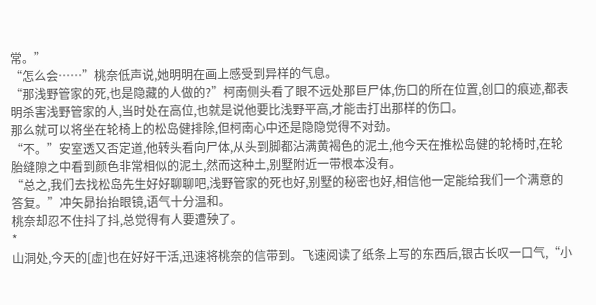常。”
“怎么会……”桃奈低声说,她明明在画上感受到异样的气息。
“那浅野管家的死,也是隐藏的人做的?”柯南侧头看了眼不远处那巨尸体,伤口的所在位置,创口的痕迹,都表明杀害浅野管家的人,当时处在高位,也就是说他要比浅野平高,才能击打出那样的伤口。
那么就可以将坐在轮椅上的松岛健排除,但柯南心中还是隐隐觉得不对劲。
“不。”安室透又否定道,他转头看向尸体,从头到脚都沾满黄褐色的泥土,他今天在推松岛健的轮椅时,在轮胎缝隙之中看到颜色非常相似的泥土,然而这种土,别墅附近一带根本没有。
“总之,我们去找松岛先生好好聊聊吧,浅野管家的死也好,别墅的秘密也好,相信他一定能给我们一个满意的答复。”冲矢昴抬抬眼镜,语气十分温和。
桃奈却忍不住抖了抖,总觉得有人要遭殃了。
*
山洞处,今天的[虚]也在好好干活,迅速将桃奈的信带到。飞速阅读了纸条上写的东西后,银古长叹一口气,“小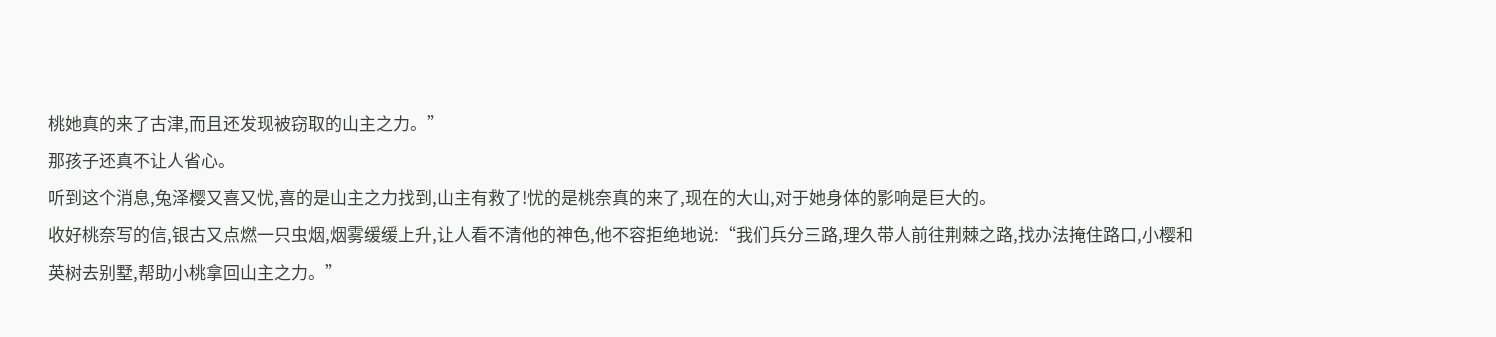桃她真的来了古津,而且还发现被窃取的山主之力。”
那孩子还真不让人省心。
听到这个消息,兔泽樱又喜又忧,喜的是山主之力找到,山主有救了!忧的是桃奈真的来了,现在的大山,对于她身体的影响是巨大的。
收好桃奈写的信,银古又点燃一只虫烟,烟雾缓缓上升,让人看不清他的神色,他不容拒绝地说:“我们兵分三路,理久带人前往荆棘之路,找办法掩住路口,小樱和英树去别墅,帮助小桃拿回山主之力。”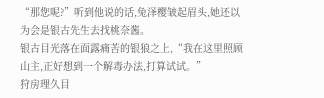“那您呢?”听到他说的话,兔泽樱皱起眉头,她还以为会是银古先生去找桃奈酱。
银古目光落在面露痛苦的银狼之上,“我在这里照顾山主,正好想到一个解毒办法,打算试试。”
狩房理久目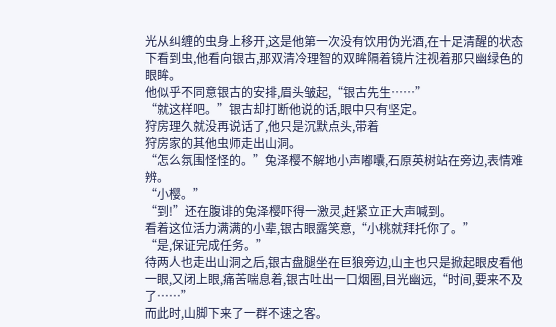光从纠缠的虫身上移开,这是他第一次没有饮用伪光酒,在十足清醒的状态下看到虫,他看向银古,那双清冷理智的双眸隔着镜片注视着那只幽绿色的眼眸。
他似乎不同意银古的安排,眉头皱起,“银古先生……”
“就这样吧。”银古却打断他说的话,眼中只有坚定。
狩房理久就没再说话了,他只是沉默点头,带着
狩房家的其他虫师走出山洞。
“怎么氛围怪怪的。”兔泽樱不解地小声嘟囔,石原英树站在旁边,表情难辨。
“小樱。”
“到!”还在腹诽的兔泽樱吓得一激灵,赶紧立正大声喊到。
看着这位活力满满的小辈,银古眼露笑意,“小桃就拜托你了。”
“是,保证完成任务。”
待两人也走出山洞之后,银古盘腿坐在巨狼旁边,山主也只是掀起眼皮看他一眼,又闭上眼,痛苦喘息着,银古吐出一口烟圈,目光幽远,“时间,要来不及了……”
而此时,山脚下来了一群不速之客。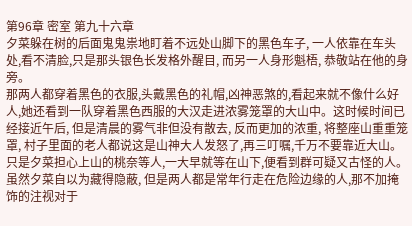第96章 密室 第九十六章
夕菜躲在树的后面鬼鬼祟地盯着不远处山脚下的黑色车子, 一人依靠在车头处,看不清脸,只是那头银色长发格外醒目, 而另一人身形魁梧, 恭敬站在他的身旁。
那两人都穿着黑色的衣服,头戴黑色的礼帽,凶神恶煞的,看起来就不像什么好人,她还看到一队穿着黑色西服的大汉走进浓雾笼罩的大山中。这时候时间已经接近午后, 但是清晨的雾气非但没有散去, 反而更加的浓重, 将整座山重重笼罩, 村子里面的老人都说这是山神大人发怒了,再三叮嘱,千万不要靠近大山。
只是夕菜担心上山的桃奈等人,一大早就等在山下,便看到群可疑又古怪的人。
虽然夕菜自以为藏得隐蔽, 但是两人都是常年行走在危险边缘的人,那不加掩饰的注视对于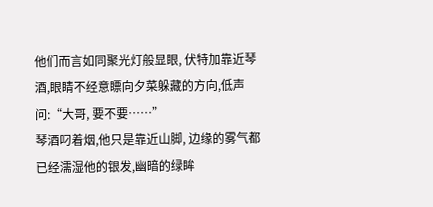他们而言如同聚光灯般显眼, 伏特加靠近琴酒,眼睛不经意瞟向夕菜躲藏的方向,低声问:“大哥, 要不要……”
琴酒叼着烟,他只是靠近山脚, 边缘的雾气都已经濡湿他的银发,幽暗的绿眸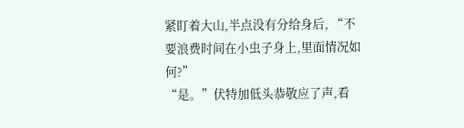紧盯着大山,半点没有分给身后, “不要浪费时间在小虫子身上,里面情况如何?”
“是。”伏特加低头恭敬应了声,看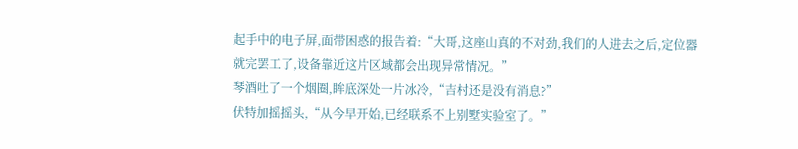起手中的电子屏,面带困惑的报告着:“大哥,这座山真的不对劲,我们的人进去之后,定位器就完罢工了,设备靠近这片区域都会出现异常情况。”
琴酒吐了一个烟圈,眸底深处一片冰冷,“吉村还是没有消息?”
伏特加摇摇头,“从今早开始,已经联系不上别墅实验室了。”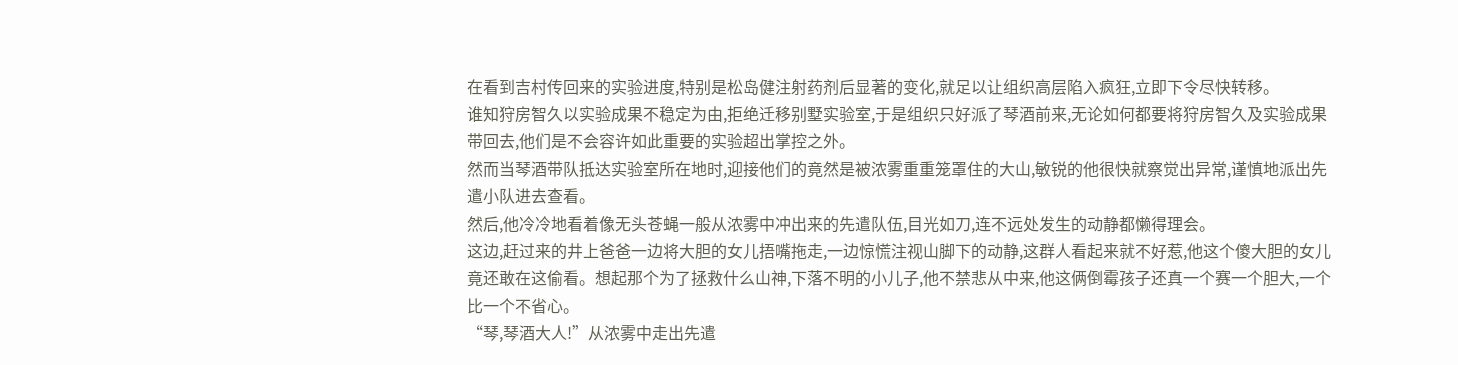在看到吉村传回来的实验进度,特别是松岛健注射药剂后显著的变化,就足以让组织高层陷入疯狂,立即下令尽快转移。
谁知狩房智久以实验成果不稳定为由,拒绝迁移别墅实验室,于是组织只好派了琴酒前来,无论如何都要将狩房智久及实验成果带回去,他们是不会容许如此重要的实验超出掌控之外。
然而当琴酒带队抵达实验室所在地时,迎接他们的竟然是被浓雾重重笼罩住的大山,敏锐的他很快就察觉出异常,谨慎地派出先遣小队进去查看。
然后,他冷冷地看着像无头苍蝇一般从浓雾中冲出来的先遣队伍,目光如刀,连不远处发生的动静都懒得理会。
这边,赶过来的井上爸爸一边将大胆的女儿捂嘴拖走,一边惊慌注视山脚下的动静,这群人看起来就不好惹,他这个傻大胆的女儿竟还敢在这偷看。想起那个为了拯救什么山神,下落不明的小儿子,他不禁悲从中来,他这俩倒霉孩子还真一个赛一个胆大,一个比一个不省心。
“琴,琴酒大人!”从浓雾中走出先遣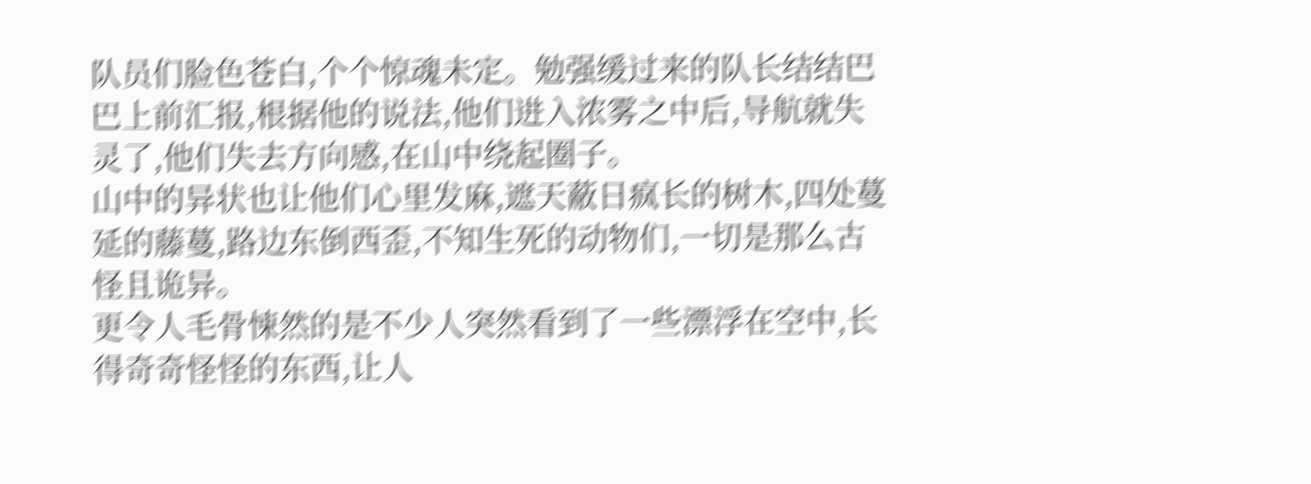队员们脸色苍白,个个惊魂未定。勉强缓过来的队长结结巴巴上前汇报,根据他的说法,他们进入浓雾之中后,导航就失灵了,他们失去方向感,在山中绕起圈子。
山中的异状也让他们心里发麻,遮天蔽日疯长的树木,四处蔓延的藤蔓,路边东倒西歪,不知生死的动物们,一切是那么古怪且诡异。
更令人毛骨悚然的是不少人突然看到了一些漂浮在空中,长得奇奇怪怪的东西,让人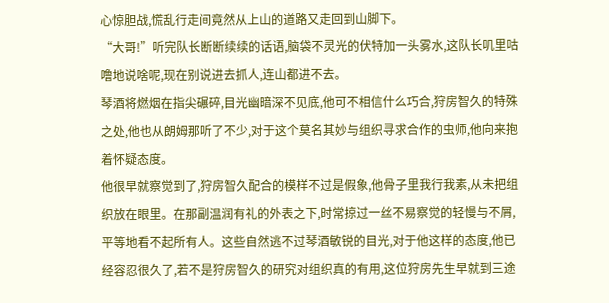心惊胆战,慌乱行走间竟然从上山的道路又走回到山脚下。
“大哥!”听完队长断断续续的话语,脑袋不灵光的伏特加一头雾水,这队长叽里咕噜地说啥呢,现在别说进去抓人,连山都进不去。
琴酒将燃烟在指尖碾碎,目光幽暗深不见底,他可不相信什么巧合,狩房智久的特殊之处,他也从朗姆那听了不少,对于这个莫名其妙与组织寻求合作的虫师,他向来抱着怀疑态度。
他很早就察觉到了,狩房智久配合的模样不过是假象,他骨子里我行我素,从未把组织放在眼里。在那副温润有礼的外表之下,时常掠过一丝不易察觉的轻慢与不屑,平等地看不起所有人。这些自然逃不过琴酒敏锐的目光,对于他这样的态度,他已经容忍很久了,若不是狩房智久的研究对组织真的有用,这位狩房先生早就到三途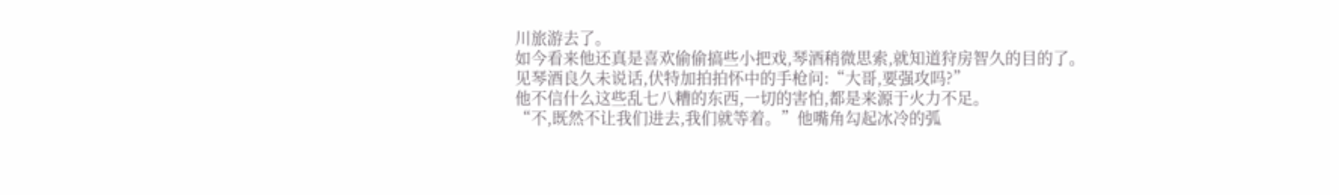川旅游去了。
如今看来他还真是喜欢偷偷搞些小把戏,琴酒稍微思索,就知道狩房智久的目的了。
见琴酒良久未说话,伏特加拍拍怀中的手枪问:“大哥,要强攻吗?”
他不信什么这些乱七八糟的东西,一切的害怕,都是来源于火力不足。
“不,既然不让我们进去,我们就等着。”他嘴角勾起冰冷的弧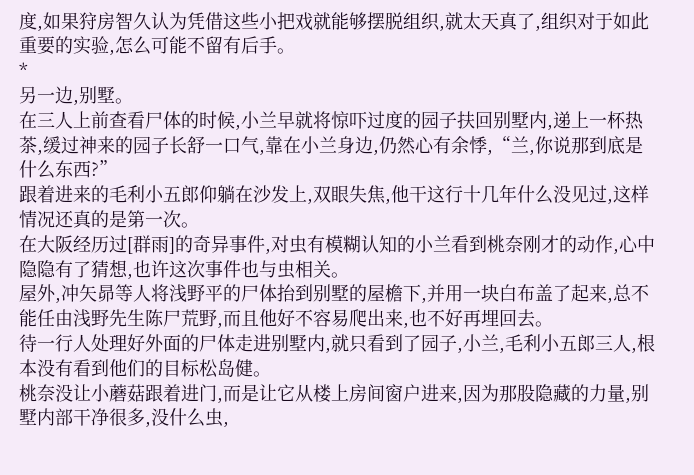度,如果狩房智久认为凭借这些小把戏就能够摆脱组织,就太天真了,组织对于如此重要的实验,怎么可能不留有后手。
*
另一边,别墅。
在三人上前查看尸体的时候,小兰早就将惊吓过度的园子扶回别墅内,递上一杯热茶,缓过神来的园子长舒一口气,靠在小兰身边,仍然心有余悸,“兰,你说那到底是什么东西?”
跟着进来的毛利小五郎仰躺在沙发上,双眼失焦,他干这行十几年什么没见过,这样情况还真的是第一次。
在大阪经历过[群雨]的奇异事件,对虫有模糊认知的小兰看到桃奈刚才的动作,心中隐隐有了猜想,也许这次事件也与虫相关。
屋外,冲矢昴等人将浅野平的尸体抬到别墅的屋檐下,并用一块白布盖了起来,总不能任由浅野先生陈尸荒野,而且他好不容易爬出来,也不好再埋回去。
待一行人处理好外面的尸体走进别墅内,就只看到了园子,小兰,毛利小五郎三人,根本没有看到他们的目标松岛健。
桃奈没让小蘑菇跟着进门,而是让它从楼上房间窗户进来,因为那股隐藏的力量,别墅内部干净很多,没什么虫,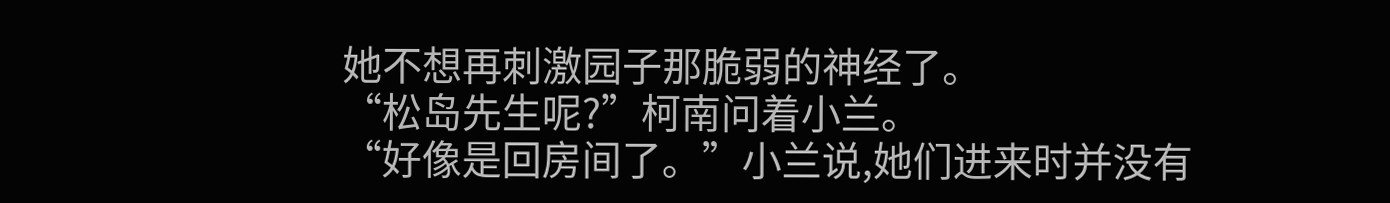她不想再刺激园子那脆弱的神经了。
“松岛先生呢?”柯南问着小兰。
“好像是回房间了。”小兰说,她们进来时并没有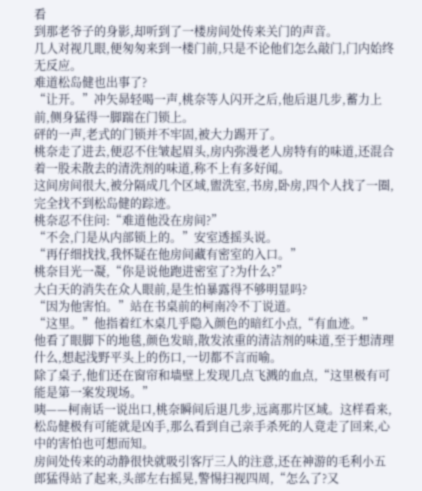看
到那老爷子的身影,却听到了一楼房间处传来关门的声音。
几人对视几眼,便匆匆来到一楼门前,只是不论他们怎么敲门,门内始终无反应。
难道松岛健也出事了?
“让开。”冲矢昴轻喝一声,桃奈等人闪开之后,他后退几步,蓄力上前,侧身猛得一脚踹在门锁上。
砰的一声,老式的门锁并不牢固,被大力踢开了。
桃奈走了进去,便忍不住皱起眉头,房内弥漫老人房特有的味道,还混合着一股未散去的清洗剂的味道,称不上有多好闻。
这间房间很大,被分隔成几个区域,盥洗室,书房,卧房,四个人找了一圈,完全找不到松岛健的踪迹。
桃奈忍不住问:“难道他没在房间?”
“不会,门是从内部锁上的。”安室透摇头说。
“再仔细找找,我怀疑在他房间藏有密室的入口。”
桃奈目光一凝,“你是说他跑进密室了?为什么?”
大白天的消失在众人眼前,是生怕暴露得不够明显吗?
“因为他害怕。”站在书桌前的柯南冷不丁说道。
“这里。”他指着红木桌几乎隐入颜色的暗红小点,“有血迹。”
他看了眼脚下的地毯,颜色发暗,散发浓重的清洁剂的味道,至于想清理什么,想起浅野平头上的伤口,一切都不言而喻。
除了桌子,他们还在窗帘和墙壁上发现几点飞溅的血点,“这里极有可能是第一案发现场。”
咦——柯南话一说出口,桃奈瞬间后退几步,远离那片区域。这样看来,松岛健极有可能就是凶手,那么看到自己亲手杀死的人竟走了回来,心中的害怕也可想而知。
房间处传来的动静很快就吸引客厅三人的注意,还在神游的毛利小五郎猛得站了起来,头部左右摇晃,警惕扫视四周,“怎么了?又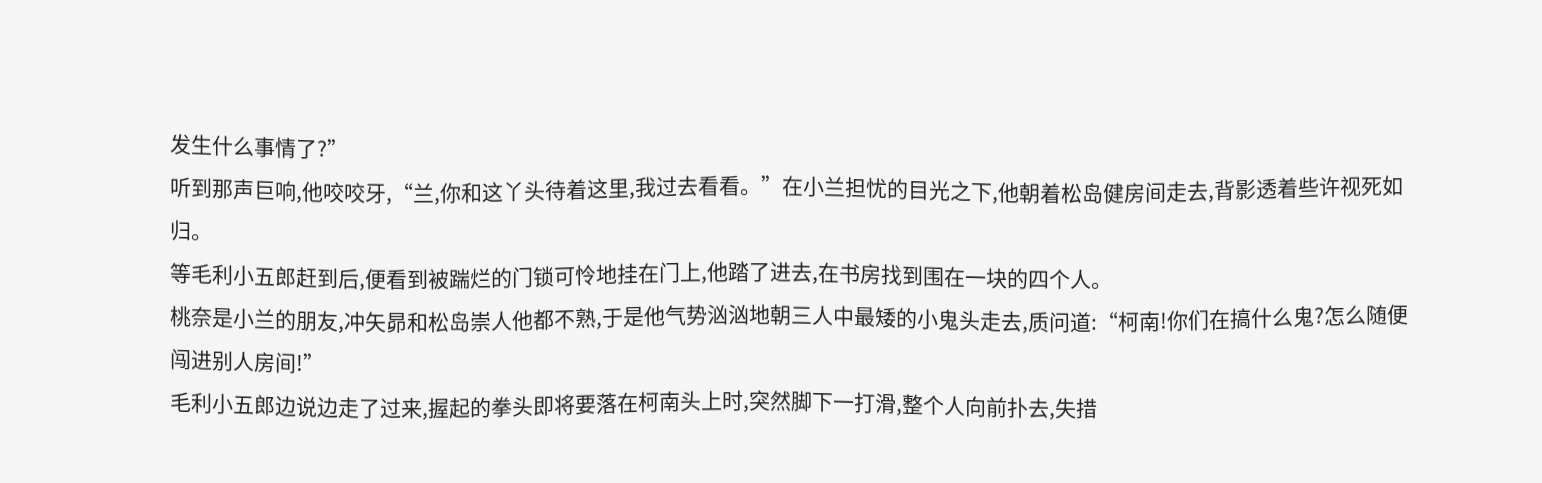发生什么事情了?”
听到那声巨响,他咬咬牙,“兰,你和这丫头待着这里,我过去看看。”在小兰担忧的目光之下,他朝着松岛健房间走去,背影透着些许视死如归。
等毛利小五郎赶到后,便看到被踹烂的门锁可怜地挂在门上,他踏了进去,在书房找到围在一块的四个人。
桃奈是小兰的朋友,冲矢昴和松岛崇人他都不熟,于是他气势汹汹地朝三人中最矮的小鬼头走去,质问道:“柯南!你们在搞什么鬼?怎么随便闯进别人房间!”
毛利小五郎边说边走了过来,握起的拳头即将要落在柯南头上时,突然脚下一打滑,整个人向前扑去,失措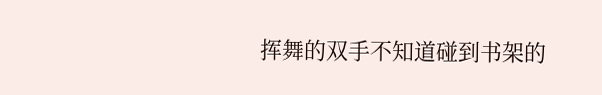挥舞的双手不知道碰到书架的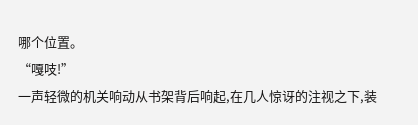哪个位置。
“嘎吱!”
一声轻微的机关响动从书架背后响起,在几人惊讶的注视之下,装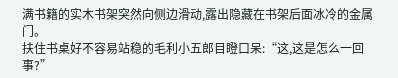满书籍的实木书架突然向侧边滑动,露出隐藏在书架后面冰冷的金属门。
扶住书桌好不容易站稳的毛利小五郎目瞪口呆:“这,这是怎么一回事?”